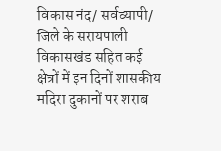विकास नंद/ सर्वव्यापी/
जिले के सरायपाली विकासखंड सहित कई क्षेत्रों में इन दिनों शासकीय मदिरा दुकानों पर शराब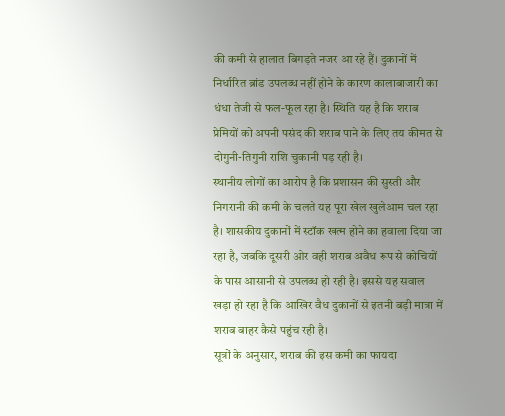की कमी से हालात बिगड़ते नजर आ रहे हैं। दुकानों में निर्धारित ब्रांड उपलब्ध नहीं होने के कारण कालाबाजारी का धंधा तेजी से फल-फूल रहा है। स्थिति यह है कि शराब प्रेमियों को अपनी पसंद की शराब पाने के लिए तय कीमत से दोगुनी-तिगुनी राशि चुकानी पड़ रही है।
स्थानीय लोगों का आरोप है कि प्रशासन की सुस्ती और निगरानी की कमी के चलते यह पूरा खेल खुलेआम चल रहा है। शासकीय दुकानों में स्टॉक खत्म होने का हवाला दिया जा रहा है, जबकि दूसरी ओर वही शराब अवैध रूप से कोचियों के पास आसानी से उपलब्ध हो रही है। इससे यह सवाल खड़ा हो रहा है कि आखिर वैध दुकानों से इतनी बड़ी मात्रा में शराब बाहर कैसे पहुंच रही है।
सूत्रों के अनुसार, शराब की इस कमी का फायदा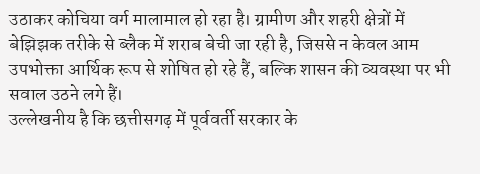उठाकर कोचिया वर्ग मालामाल हो रहा है। ग्रामीण और शहरी क्षेत्रों में बेझिझक तरीके से ब्लैक में शराब बेची जा रही है, जिससे न केवल आम उपभोक्ता आर्थिक रूप से शोषित हो रहे हैं, बल्कि शासन की व्यवस्था पर भी सवाल उठने लगे हैं।
उल्लेखनीय है कि छत्तीसगढ़ में पूर्ववर्ती सरकार के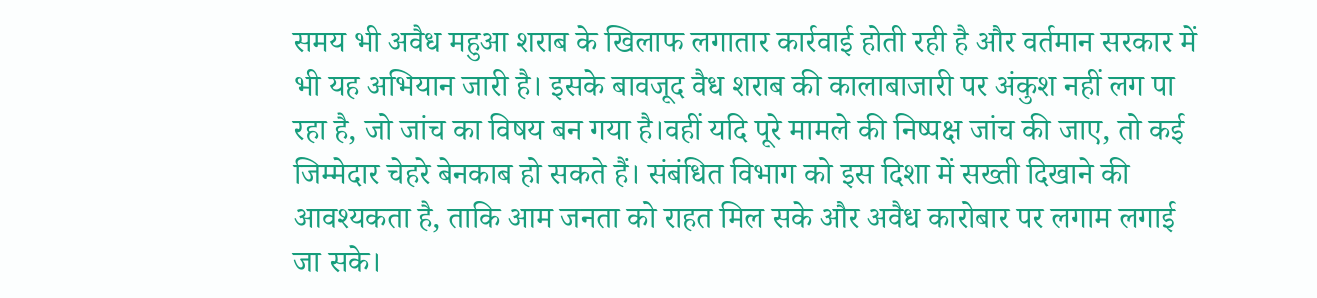समय भी अवैध महुआ शराब के खिलाफ लगातार कार्रवाई होती रही है और वर्तमान सरकार में भी यह अभियान जारी है। इसके बावजूद वैध शराब की कालाबाजारी पर अंकुश नहीं लग पा रहा है, जो जांच का विषय बन गया है।वहीं यदि पूरे मामले की निष्पक्ष जांच की जाए, तो कई जिम्मेदार चेहरे बेनकाब हो सकते हैं। संबंधित विभाग को इस दिशा में सख्ती दिखाने की आवश्यकता है, ताकि आम जनता को राहत मिल सके और अवैध कारोबार पर लगाम लगाई जा सके।